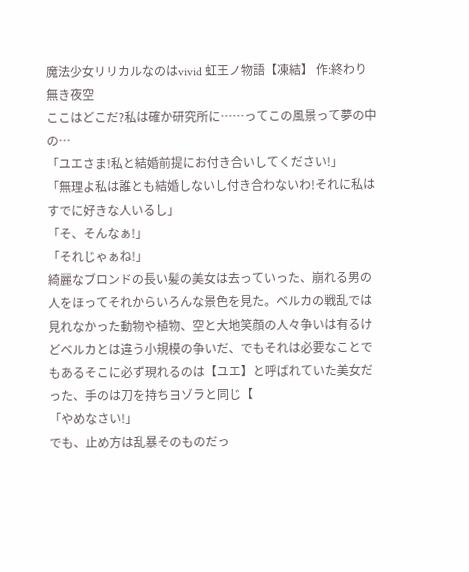魔法少女リリカルなのはvivid 虹王ノ物語【凍結】 作:終わり無き夜空
ここはどこだ?私は確か研究所に……ってこの風景って夢の中の…
「ユエさま!私と結婚前提にお付き合いしてください!」
「無理よ私は誰とも結婚しないし付き合わないわ!それに私はすでに好きな人いるし」
「そ、そんなぁ!」
「それじゃぁね!」
綺麗なブロンドの長い髪の美女は去っていった、崩れる男の人をほってそれからいろんな景色を見た。ベルカの戦乱では見れなかった動物や植物、空と大地笑顔の人々争いは有るけどベルカとは違う小規模の争いだ、でもそれは必要なことでもあるそこに必ず現れるのは【ユエ】と呼ばれていた美女だった、手のは刀を持ちヨゾラと同じ【
「やめなさい!」
でも、止め方は乱暴そのものだっ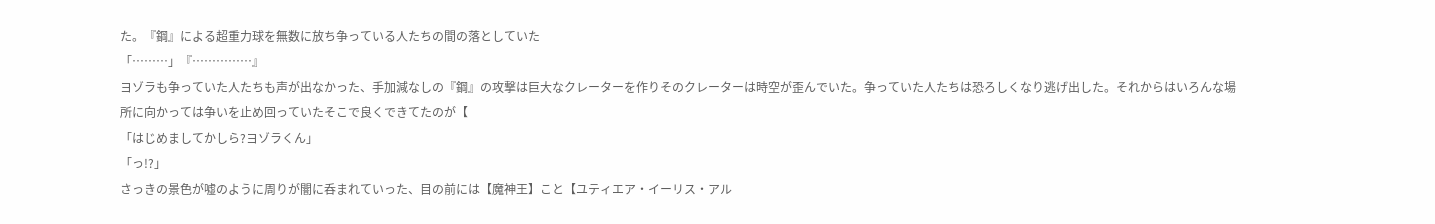た。『鋼』による超重力球を無数に放ち争っている人たちの間の落としていた
「………」『……………』
ヨゾラも争っていた人たちも声が出なかった、手加減なしの『鋼』の攻撃は巨大なクレーターを作りそのクレーターは時空が歪んでいた。争っていた人たちは恐ろしくなり逃げ出した。それからはいろんな場所に向かっては争いを止め回っていたそこで良くできてたのが【
「はじめましてかしら?ヨゾラくん」
「っ!?」
さっきの景色が嘘のように周りが闇に呑まれていった、目の前には【魔神王】こと【ユティエア・イーリス・アル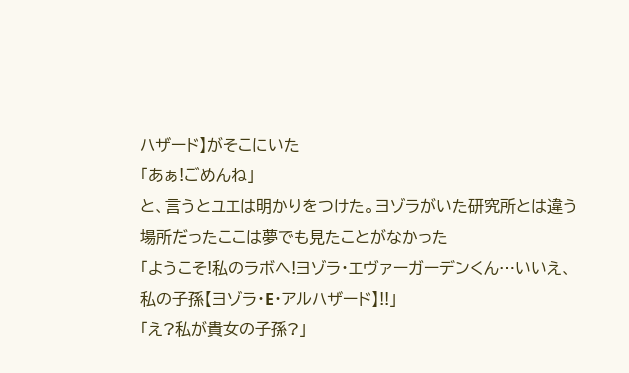ハザード】がそこにいた
「あぁ!ごめんね」
と、言うとユエは明かりをつけた。ヨゾラがいた研究所とは違う場所だったここは夢でも見たことがなかった
「ようこそ!私のラボへ!ヨゾラ・エヴァーガーデンくん…いいえ、私の子孫【ヨゾラ・E・アルハザード】!!」
「え?私が貴女の子孫?」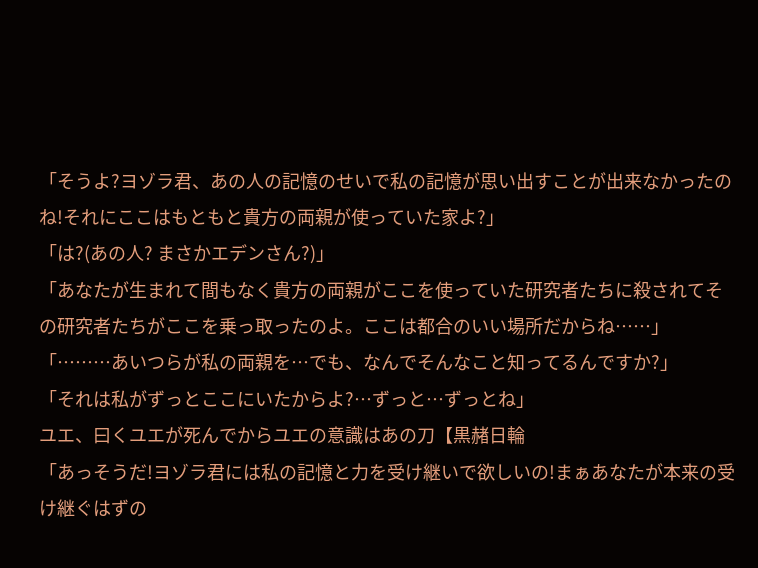「そうよ?ヨゾラ君、あの人の記憶のせいで私の記憶が思い出すことが出来なかったのね!それにここはもともと貴方の両親が使っていた家よ?」
「は?(あの人? まさかエデンさん?)」
「あなたが生まれて間もなく貴方の両親がここを使っていた研究者たちに殺されてその研究者たちがここを乗っ取ったのよ。ここは都合のいい場所だからね……」
「………あいつらが私の両親を…でも、なんでそんなこと知ってるんですか?」
「それは私がずっとここにいたからよ?…ずっと…ずっとね」
ユエ、曰くユエが死んでからユエの意識はあの刀【黒赭日輪
「あっそうだ!ヨゾラ君には私の記憶と力を受け継いで欲しいの!まぁあなたが本来の受け継ぐはずの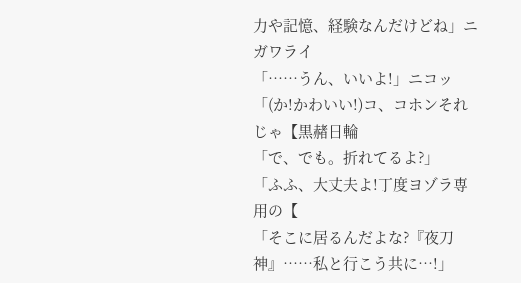力や記憶、経験なんだけどね」ニガワライ
「……うん、いいよ!」ニコッ「(か!かわいい!)コ、コホンそれじゃ【黒赭日輪
「で、でも。折れてるよ?」
「ふふ、大丈夫よ!丁度ヨゾラ専用の【
「そこに居るんだよな?『夜刀神』……私と行こう共に…!」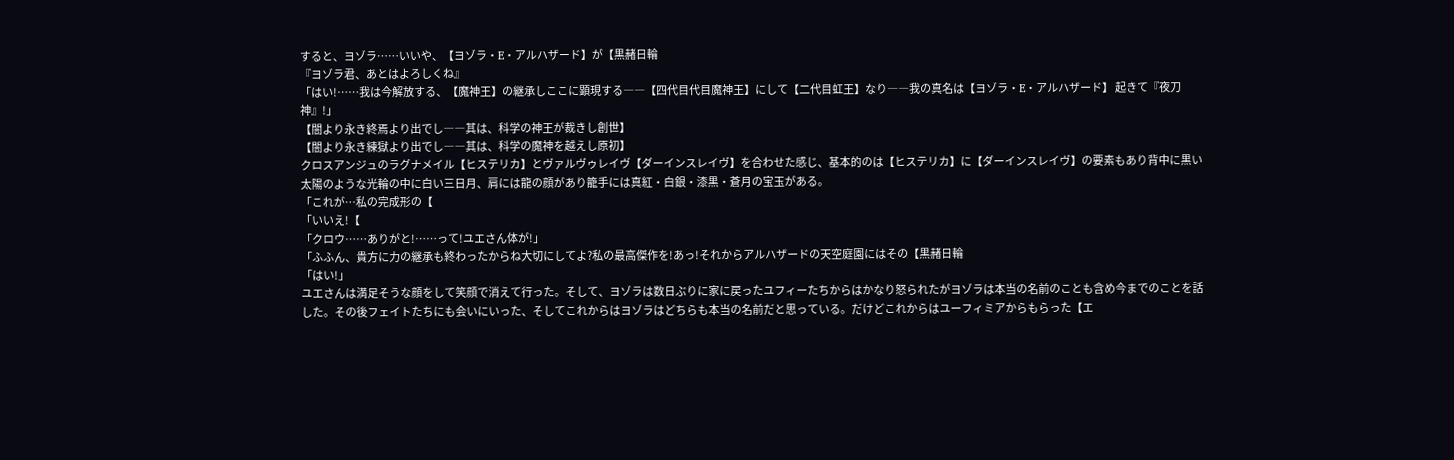すると、ヨゾラ……いいや、【ヨゾラ・E・アルハザード】が【黒赭日輪
『ヨゾラ君、あとはよろしくね』
「はい!……我は今解放する、【魔神王】の継承しここに顕現する――【四代目代目魔神王】にして【二代目虹王】なり――我の真名は【ヨゾラ・E・アルハザード】 起きて『夜刀神』!」
【闇より永き終焉より出でし――其は、科学の神王が裁きし創世】
【闇より永き練獄より出でし――其は、科学の魔神を越えし原初】
クロスアンジュのラグナメイル【ヒステリカ】とヴァルヴゥレイヴ【ダーインスレイヴ】を合わせた感じ、基本的のは【ヒステリカ】に【ダーインスレイヴ】の要素もあり背中に黒い太陽のような光輪の中に白い三日月、肩には龍の顔があり籠手には真紅・白銀・漆黒・蒼月の宝玉がある。
「これが…私の完成形の【
「いいえ!【
「クロウ……ありがと!……って!ユエさん体が!」
「ふふん、貴方に力の継承も終わったからね大切にしてよ?私の最高傑作を!あっ!それからアルハザードの天空庭園にはその【黒赭日輪
「はい!」
ユエさんは満足そうな顔をして笑顔で消えて行った。そして、ヨゾラは数日ぶりに家に戻ったユフィーたちからはかなり怒られたがヨゾラは本当の名前のことも含め今までのことを話した。その後フェイトたちにも会いにいった、そしてこれからはヨゾラはどちらも本当の名前だと思っている。だけどこれからはユーフィミアからもらった【エ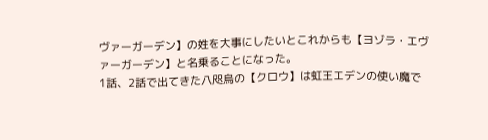ヴァーガーデン】の姓を大事にしたいとこれからも【ヨゾラ・エヴァーガーデン】と名乗ることになった。
1話、2話で出てきた八咫烏の【クロウ】は虹王エデンの使い魔で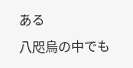ある
八咫烏の中でも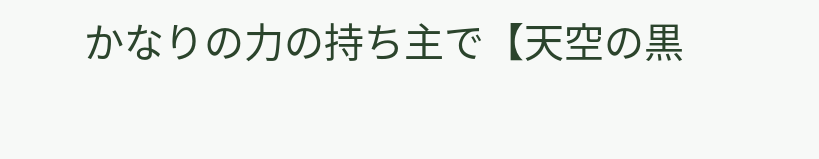かなりの力の持ち主で【天空の黒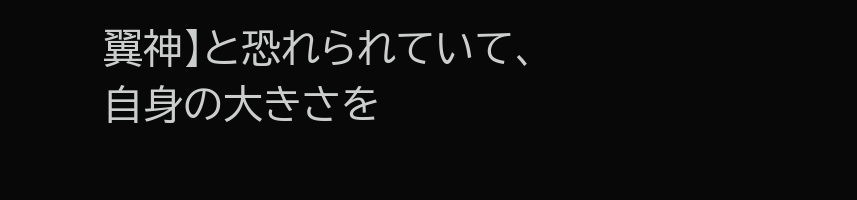翼神】と恐れられていて、自身の大きさを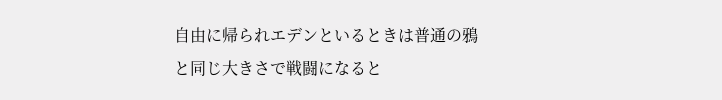自由に帰られエデンといるときは普通の鴉と同じ大きさで戦闘になると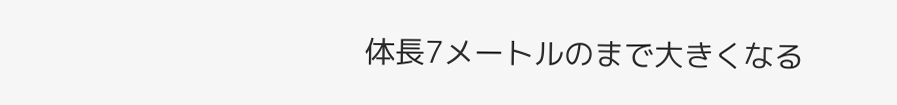体長7メートルのまで大きくなる